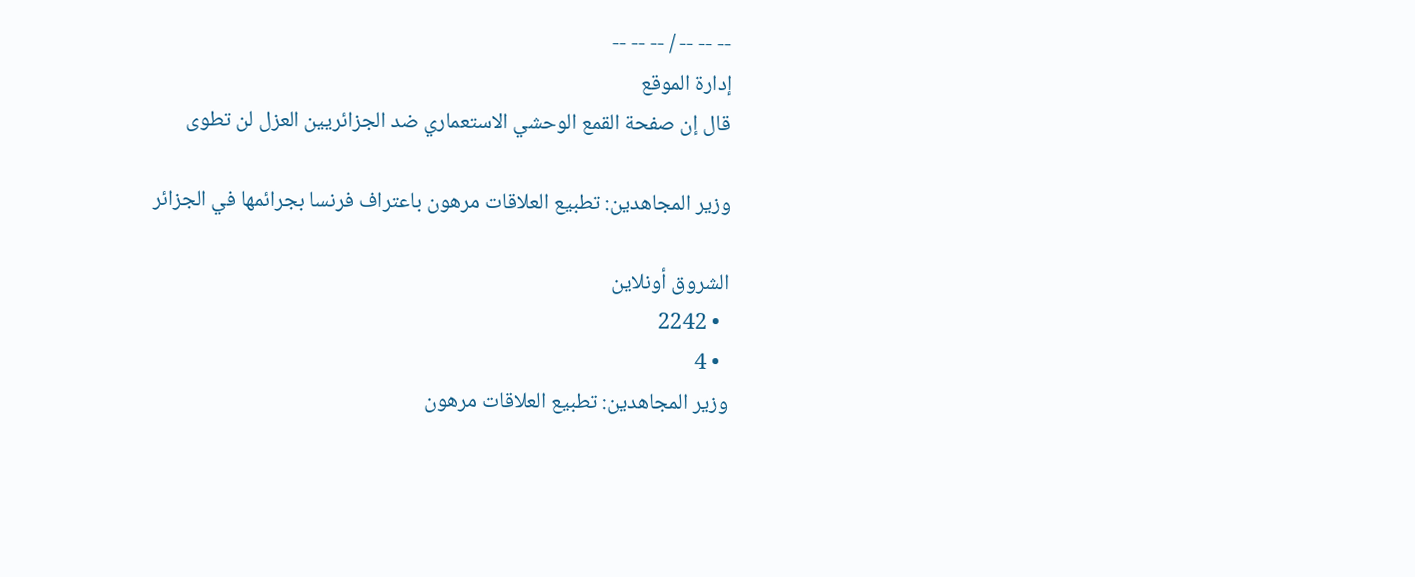-- -- -- / -- -- --
إدارة الموقع
قال إن صفحة القمع الوحشي الاستعماري ضد الجزائريين العزل لن تطوى

وزير المجاهدين: تطبيع العلاقات مرهون باعتراف فرنسا بجرائمها في الجزائر

الشروق أونلاين
  • 2242
  • 4
وزير المجاهدين: تطبيع العلاقات مرهون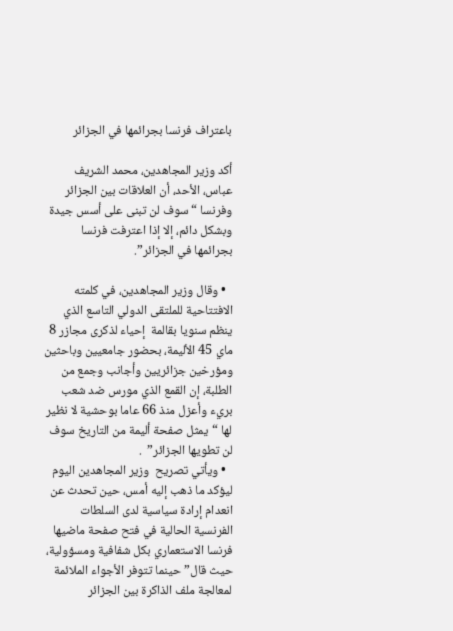باعتراف فرنسا بجرائمها في الجزائر

أكد وزير المجاهدين، محمد الشريف عباس، الأحد، أن العلاقات بين الجزائر وفرنسا “سوف لن تبنى على أسس جيدة وبشكل دائم، إلا إذا اعترفت فرنسا بجرائمها في الجزائر”.

  • وقال وزير المجاهدين، في كلمته الافتتاحية للملتقى الدولي التاسع الذي ينظم سنويا بقالمة  إحياء لذكرى مجازر 8 ماي 45 الأليمة، بحضور جامعيين وباحثين ومؤرخين جزائريين وأجانب وجمع من الطلبة، إن القمع الذي مورس ضد شعب بريء وأعزل منذ 66 عاما بوحشية لا نظير لها “يمثل صفحة أليمة من التاريخ سوف لن تطويها الجزائر”  .
  • ويأتي تصريح  وزير المجاهدين اليوم ليؤكد ما ذهب إليه أمس، حين تحدث عن انعدام إرادة سياسية لدى السلطات الفرنسية الحالية في فتح صفحة ماضيها فرنسا الاستعماري بكل شفافية ومسؤولية، حيث قال”حينما تتوفر الأجواء الملائمة لمعالجة ملف الذاكرة بين الجزائر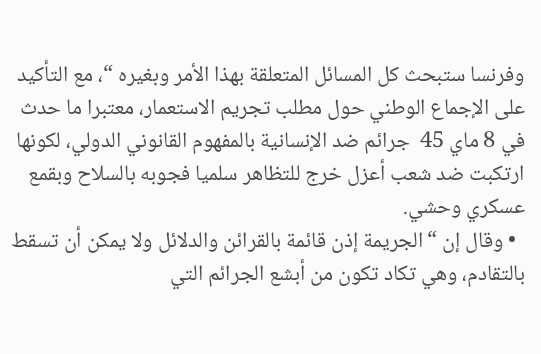وفرنسا ستبحث كل المسائل المتعلقة بهذا الأمر وبغيره “، مع التأكيد على الإجماع الوطني حول مطلب تجريم الاستعمار، معتبرا ما حدث في 8 ماي 45  جرائم ضد الإنسانية بالمفهوم القانوني الدولي، لكونها ارتكبت ضد شعب أعزل خرج للتظاهر سلميا فجوبه بالسلاح وبقمع عسكري وحشي.
  • وقال إن “الجريمة إذن قائمة بالقرائن والدلائل ولا يمكن أن تسقط بالتقادم، وهي تكاد تكون من أبشع الجرائم التي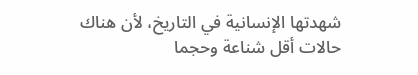شهدتها الإنسانية في التاريخ، لأن هناك حالات أقل شناعة وحجما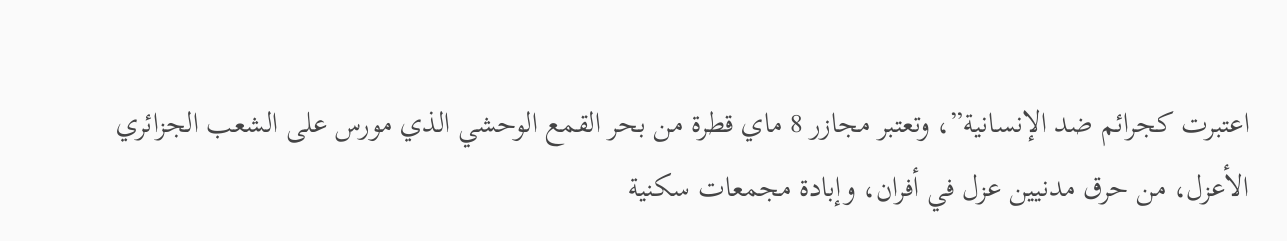اعتبرت كجرائم ضد الإنسانية”، وتعتبر مجازر 8 ماي قطرة من بحر القمع الوحشي الذي مورس على الشعب الجزائري الأعزل، من حرق مدنيين عزل في أفران، وإبادة مجمعات سكنية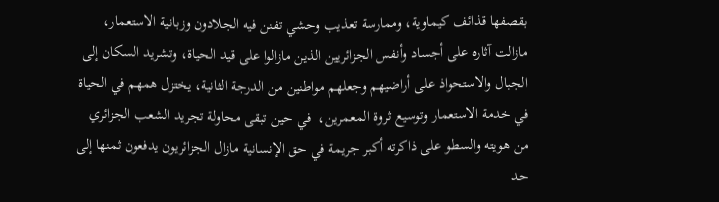بقصفها قذائف كيماوية، وممارسة تعذيب وحشي تفنن فيه الجلادون وزبانية الاستعمار، مازالت آثاره على أجساد وأنفس الجزائريين الذين مازالوا على قيد الحياة، وتشريد السكان إلى الجبال والاستحواذ على أراضيهم وجعلهم مواطنين من الدرجة الثانية، يختزل همهم في الحياة في خدمة الاستعمار وتوسيع ثروة المعمرين،  في حين تبقى محاولة تجريد الشعب الجزائري من هويته والسطو على ذاكرته أكبر جريمة في حق الإنسانية مازال الجزائريون يدفعون ثمنها إلى حد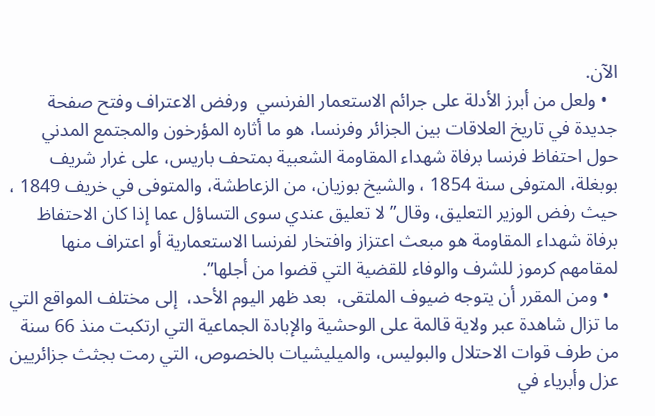الآن.
  • ولعل من أبرز الأدلة على جرائم الاستعمار الفرنسي  ورفض الاعتراف وفتح صفحة جديدة في تاريخ العلاقات بين الجزائر وفرنسا، هو ما أثاره المؤرخون والمجتمع المدني  حول احتفاظ فرنسا برفاة شهداء المقاومة الشعبية بمتحف باريس، على غرار شريف بوبغلة، المتوفى سنة 1854 ، والشيخ بوزيان، من الزعاطشة، والمتوفى في خريف 1849 ، حيث رفض الوزير التعليق، وقال” لا تعليق عندي سوى التساؤل عما إذا كان الاحتفاظ برفاة شهداء المقاومة هو مبعث اعتزاز وافتخار لفرنسا الاستعمارية أو اعتراف منها لمقامهم كرموز للشرف والوفاء للقضية التي قضوا من أجلها”.
  • ومن المقرر أن يتوجه ضيوف الملتقى،  بعد ظهر اليوم الأحد،  إلى مختلف المواقع التي ما تزال شاهدة عبر ولاية قالمة على الوحشية والإبادة الجماعية التي ارتكبت منذ 66 سنة من طرف قوات الاحتلال والبوليس، والميليشيات بالخصوص، التي رمت بجثث جزائريين عزل وأبرياء في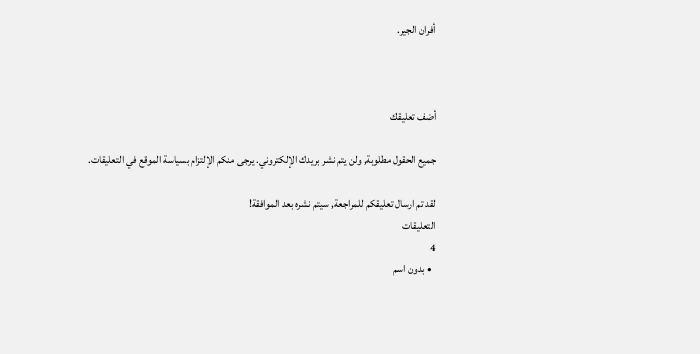أفران الجير.



أضف تعليقك

جميع الحقول مطلوبة, ولن يتم نشر بريدك الإلكتروني. يرجى منكم الإلتزام بسياسة الموقع في التعليقات.

لقد تم ارسال تعليقكم للمراجعة, سيتم نشره بعد الموافقة!
التعليقات
4
  • بدون اسم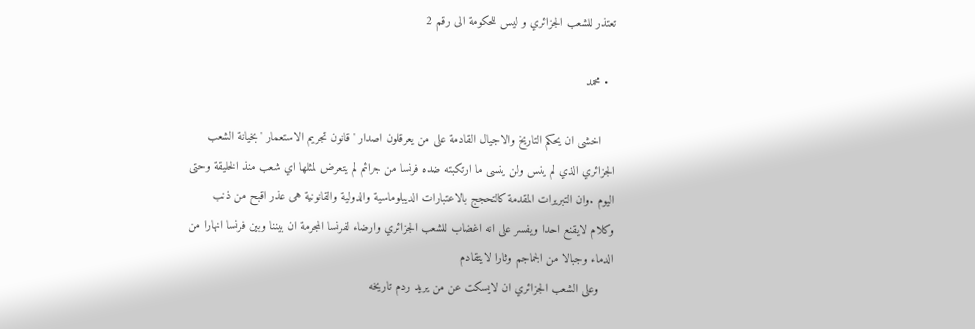تعتذر للشعب الجزائري و ليس للحكومة الى رقم 2

  • محمد

    اخشى ان يحكم التاريخ والاجيال القادمة على من يعرقلون اصدار 'قانون تجريم الاستعمار 'بخيانة الشعب الجزائري الذي لم ينس ولن ينسى ما ارتكبته ضده فرنسا من جرائم لم يتعرض لمثلها اي شعب منذ الخليقة وحتى اليوم .وان التبريرات المقدمة كالتحجج بالاعتبارات الديبلوماسية والدولية والقانونية هى عذر اقبح من ذنب وكلام لايقنع احدا ويفسر على انه اغضاب للشعب الجزائري وارضاء لفرنسا المجرمة ان بيننا وبين فرنسا انهارا من الدماء وجبالا من الجماجم وثارا لايتقادم
    وعلى الشعب الجزائري ان لايسكت عن من يريد ردم تاريخه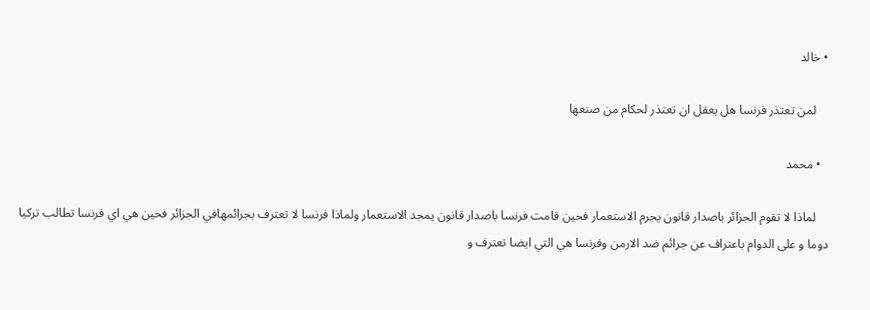• خالد

    لمن تعتذر فرنسا هل يعقل ان تعتذر لحكام من صنعها

  • محمد

    لماذا لا تقوم الجزائر باصدار قانون يجرم الاستعمار فحين قامت فرنسا باصدار قانون يمجد الاستعمار ولماذا فرنسا لا تعترف بجرائمهافي الجزائر فحين هي اي فرنسا تطالب تركيا دوما و على الدوام باعتراف عن جرائم ضد الارمن وفرنسا هي التي ايضا تعترف و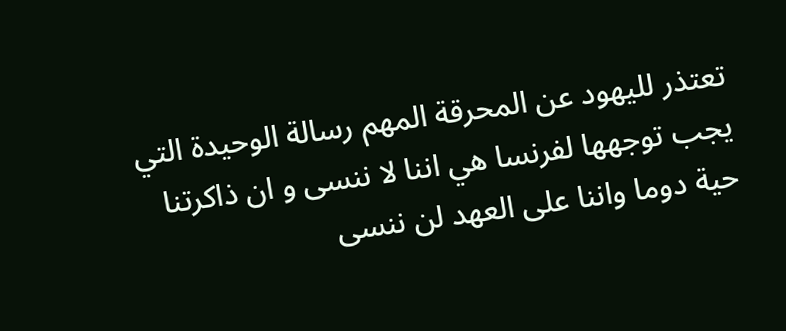تعتذر لليهود عن المحرقة المهم رسالة الوحيدة التي يجب توجهها لفرنسا هي اننا لا ننسى و ان ذاكرتنا حية دوما واننا على العهد لن ننسى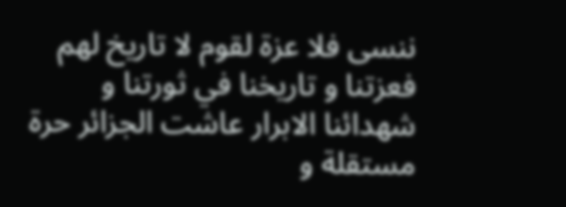ننسى فلا عزة لقوم لا تاريخ لهم فعزتنا و تاريخنا في ثورتنا و شهدائنا الابرار عاشت الجزائر حرة مستقلة و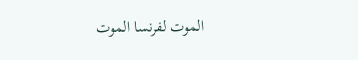الموت لفرنسا الموت